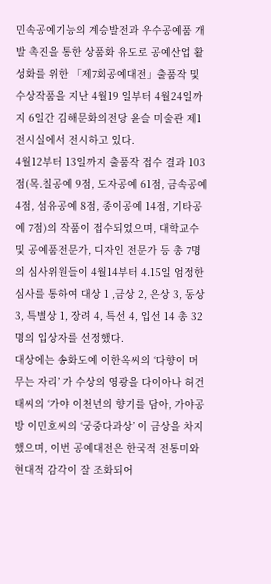민속공예기능의 계승발전과 우수공예품 개발 촉진을 통한 상품화 유도로 공예산업 활성화를 위한 「제7회공예대전」출품작 및 수상작품을 지난 4월19 일부터 4월24일까지 6일간 김해문화의전당 윤슬 미술관 제1전시실에서 전시하고 있다.
4월12부터 13일까지 출품작 접수 결과 103점(목.칠공예 9점, 도자공예 61점, 금속공예 4점, 섬유공예 8점, 종이공예 14점, 기타공예 7점)의 작품이 접수되었으며, 대학교수 및 공예품전문가, 디자인 전문가 등 총 7명의 심사위원들이 4월14부터 4.15일 엄정한 심사를 통하여 대상 1 ,금상 2, 은상 3, 동상 3, 특별상 1, 장려 4, 특선 4, 입선 14 총 32명의 입상자를 선정했다.
대상에는 송화도예 이한옥씨의 ‘다향이 머무는 자리’ 가 수상의 영광을 다이아나 허건태씨의 ‘가야 이천년의 향기를 담아, 가야공방 이민호씨의 ‘궁중다과상’ 이 금상을 차지했으며, 이번 공예대전은 한국적 전통미와 현대적 감각이 잘 조화되어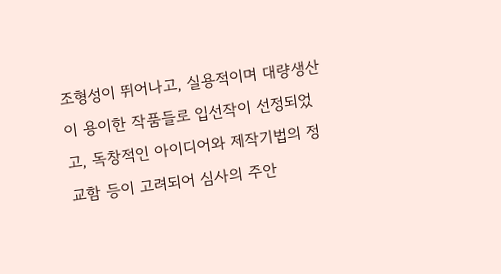조형성이 뛰어나고, 실용적이며 대량생산이 용이한 작품들로 입선작이 선정되었고, 독창적인 아이디어와 제작기법의 정교함 등이 고려되어 심사의 주안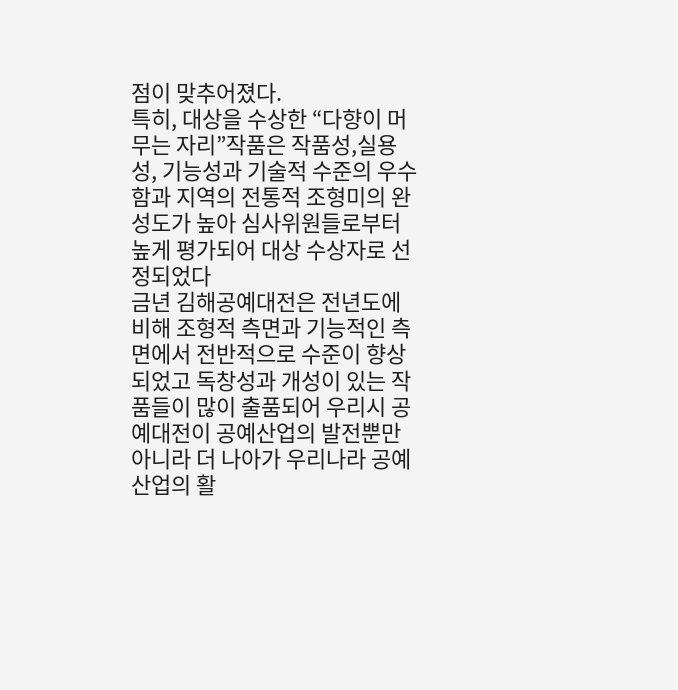점이 맞추어졌다.
특히, 대상을 수상한 “다향이 머무는 자리”작품은 작품성,실용성, 기능성과 기술적 수준의 우수함과 지역의 전통적 조형미의 완성도가 높아 심사위원들로부터 높게 평가되어 대상 수상자로 선정되었다
금년 김해공예대전은 전년도에 비해 조형적 측면과 기능적인 측면에서 전반적으로 수준이 향상되었고 독창성과 개성이 있는 작품들이 많이 출품되어 우리시 공예대전이 공예산업의 발전뿐만 아니라 더 나아가 우리나라 공예산업의 활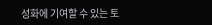성화에 기여할 수 있는 토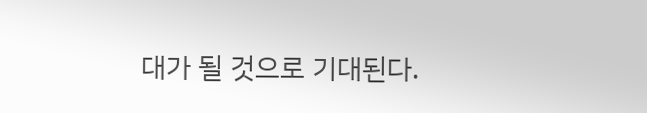대가 될 것으로 기대된다.